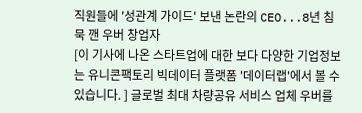직원들에 '성관계 가이드' 보낸 논란의 CEO...8년 침묵 깬 우버 창업자
[이 기사에 나온 스타트업에 대한 보다 다양한 기업정보는 유니콘팩토리 빅데이터 플랫폼 '데이터랩'에서 볼 수 있습니다. ] 글로벌 최대 차량공유 서비스 업체 우버를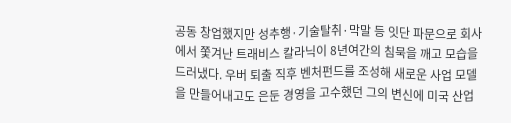공동 창업했지만 성추행·기술탈취·막말 등 잇단 파문으로 회사에서 쫓겨난 트래비스 칼라닉이 8년여간의 침묵을 깨고 모습을 드러냈다. 우버 퇴출 직후 벤처펀드를 조성해 새로운 사업 모델을 만들어내고도 은둔 경영을 고수했던 그의 변신에 미국 산업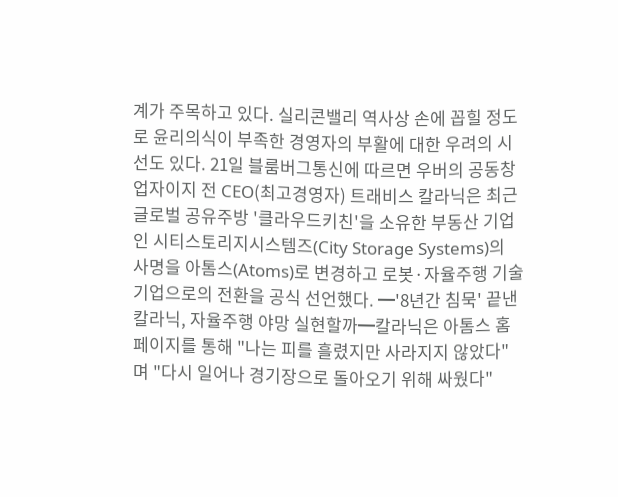계가 주목하고 있다. 실리콘밸리 역사상 손에 꼽힐 정도로 윤리의식이 부족한 경영자의 부활에 대한 우려의 시선도 있다. 21일 블룸버그통신에 따르면 우버의 공동창업자이지 전 CEO(최고경영자) 트래비스 칼라닉은 최근 글로벌 공유주방 '클라우드키친'을 소유한 부동산 기업인 시티스토리지시스템즈(City Storage Systems)의 사명을 아톰스(Atoms)로 변경하고 로봇·자율주행 기술기업으로의 전환을 공식 선언했다. ━'8년간 침묵' 끝낸 칼라닉, 자율주행 야망 실현할까━칼라닉은 아톰스 홈페이지를 통해 "나는 피를 흘렸지만 사라지지 않았다"며 "다시 일어나 경기장으로 돌아오기 위해 싸웠다"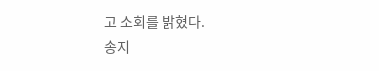고 소회를 밝혔다.
송지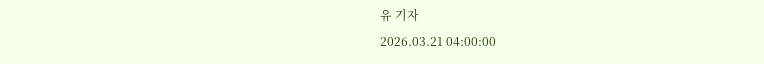유 기자
2026.03.21 04:00:00